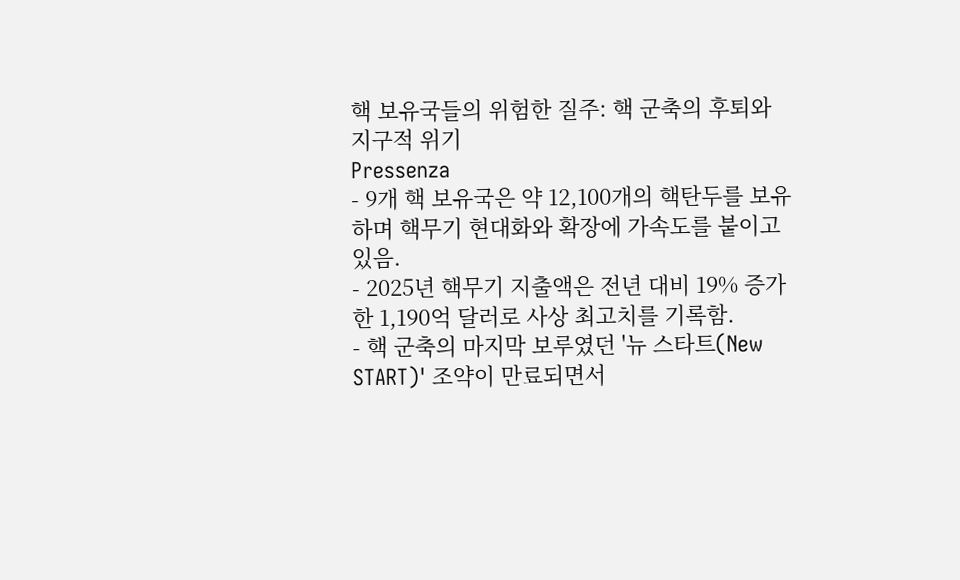핵 보유국들의 위험한 질주: 핵 군축의 후퇴와 지구적 위기
Pressenza
- 9개 핵 보유국은 약 12,100개의 핵탄두를 보유하며 핵무기 현대화와 확장에 가속도를 붙이고 있음.
- 2025년 핵무기 지출액은 전년 대비 19% 증가한 1,190억 달러로 사상 최고치를 기록함.
- 핵 군축의 마지막 보루였던 '뉴 스타트(New START)' 조약이 만료되면서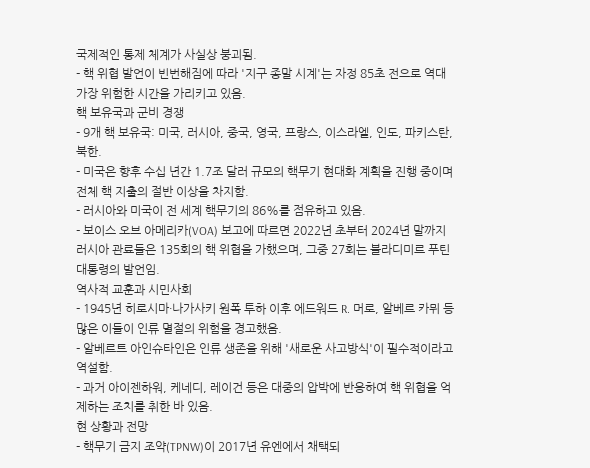국제적인 통제 체계가 사실상 붕괴됨.
- 핵 위협 발언이 빈번해짐에 따라 '지구 종말 시계'는 자정 85초 전으로 역대 가장 위험한 시간을 가리키고 있음.
핵 보유국과 군비 경쟁
- 9개 핵 보유국: 미국, 러시아, 중국, 영국, 프랑스, 이스라엘, 인도, 파키스탄, 북한.
- 미국은 향후 수십 년간 1.7조 달러 규모의 핵무기 현대화 계획을 진행 중이며 전체 핵 지출의 절반 이상을 차지함.
- 러시아와 미국이 전 세계 핵무기의 86%를 점유하고 있음.
- 보이스 오브 아메리카(VOA) 보고에 따르면 2022년 초부터 2024년 말까지 러시아 관료들은 135회의 핵 위협을 가했으며, 그중 27회는 블라디미르 푸틴 대통령의 발언임.
역사적 교훈과 시민사회
- 1945년 히로시마·나가사키 원폭 투하 이후 에드워드 R. 머로, 알베르 카뮈 등 많은 이들이 인류 멸절의 위험을 경고했음.
- 알베르트 아인슈타인은 인류 생존을 위해 '새로운 사고방식'이 필수적이라고 역설함.
- 과거 아이젠하워, 케네디, 레이건 등은 대중의 압박에 반응하여 핵 위협을 억제하는 조치를 취한 바 있음.
현 상황과 전망
- 핵무기 금지 조약(TPNW)이 2017년 유엔에서 채택되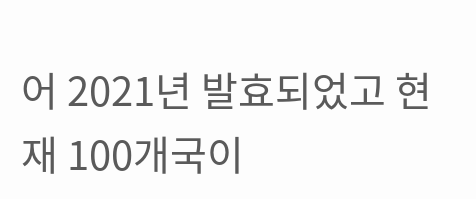어 2021년 발효되었고 현재 100개국이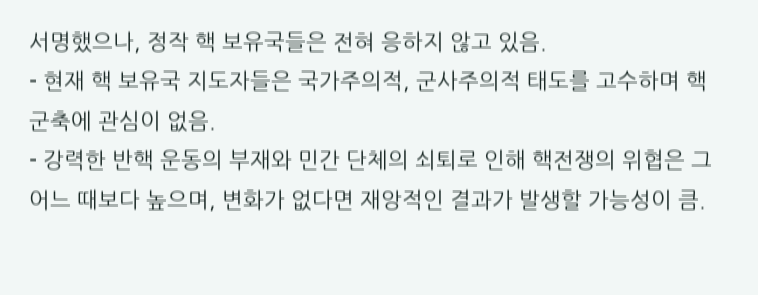서명했으나, 정작 핵 보유국들은 전혀 응하지 않고 있음.
- 현재 핵 보유국 지도자들은 국가주의적, 군사주의적 태도를 고수하며 핵 군축에 관심이 없음.
- 강력한 반핵 운동의 부재와 민간 단체의 쇠퇴로 인해 핵전쟁의 위협은 그 어느 때보다 높으며, 변화가 없다면 재앙적인 결과가 발생할 가능성이 큼.